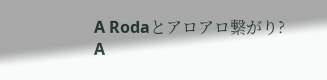A Rodaとアロアロ繋がり?
A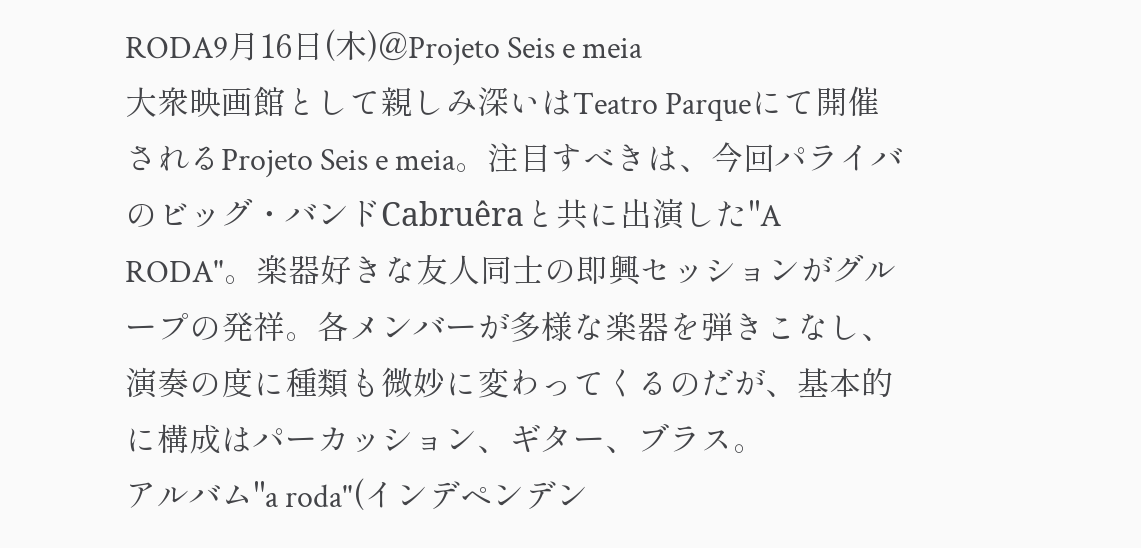RODA9月16日(木)@Projeto Seis e meia
大衆映画館として親しみ深いはTeatro Parqueにて開催されるProjeto Seis e meia。注目すべきは、今回パライバのビッグ・バンドCabruêraと共に出演した"A RODA"。楽器好きな友人同士の即興セッションがグループの発祥。各メンバーが多様な楽器を弾きこなし、演奏の度に種類も微妙に変わってくるのだが、基本的に構成はパーカッション、ギター、ブラス。
アルバム"a roda"(インデペンデン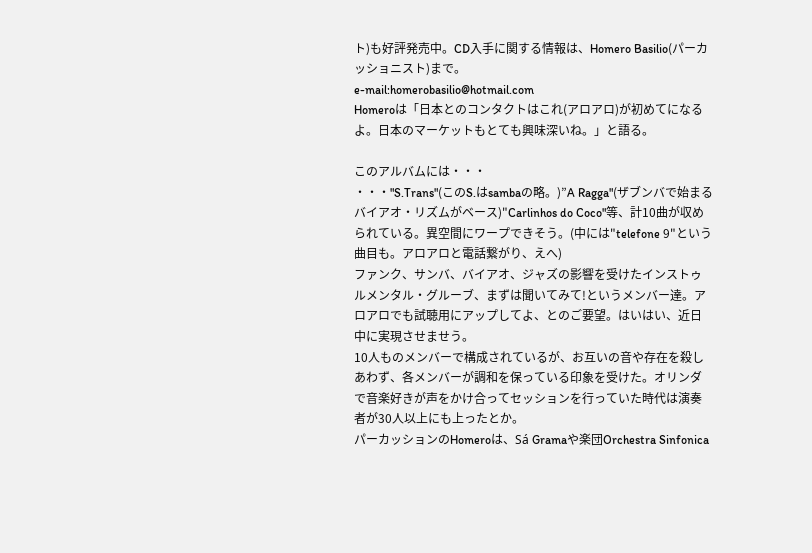ト)も好評発売中。CD入手に関する情報は、Homero Basilio(パーカッショニスト)まで。
e-mail:homerobasilio@hotmail.com
Homeroは「日本とのコンタクトはこれ(アロアロ)が初めてになるよ。日本のマーケットもとても興味深いね。」と語る。

このアルバムには・・・
・・・"S.Trans"(このS.はsambaの略。)”A Ragga"(ザブンバで始まるバイアオ・リズムがベース)"Carlinhos do Coco"等、計10曲が収められている。異空間にワープできそう。(中には"telefone 9"という曲目も。アロアロと電話繋がり、えへ)
ファンク、サンバ、バイアオ、ジャズの影響を受けたインストゥルメンタル・グルーブ、まずは聞いてみて!というメンバー達。アロアロでも試聴用にアップしてよ、とのご要望。はいはい、近日中に実現させませう。
10人ものメンバーで構成されているが、お互いの音や存在を殺しあわず、各メンバーが調和を保っている印象を受けた。オリンダで音楽好きが声をかけ合ってセッションを行っていた時代は演奏者が30人以上にも上ったとか。
パーカッションのHomeroは、Sá Gramaや楽団Orchestra Sinfonica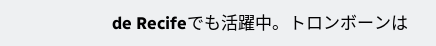de Recifeでも活躍中。トロンボーンは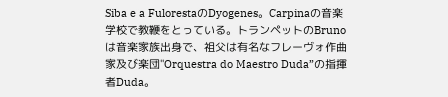Siba e a FulorestaのDyogenes。Carpinaの音楽学校で教鞭をとっている。トランペットのBrunoは音楽家族出身で、祖父は有名なフレーヴォ作曲家及び楽団"Orquestra do Maestro Duda”の指揮者Duda。